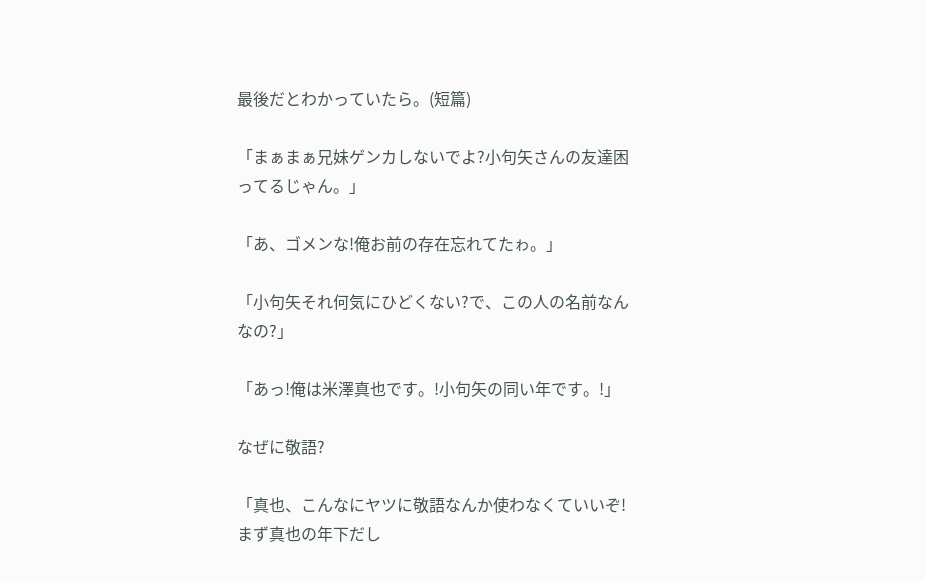最後だとわかっていたら。(短篇)

「まぁまぁ兄妹ゲンカしないでよ?小句矢さんの友達困ってるじゃん。」

「あ、ゴメンな!俺お前の存在忘れてたゎ。」

「小句矢それ何気にひどくない?で、この人の名前なんなの?」

「あっ!俺は米澤真也です。!小句矢の同い年です。!」

なぜに敬語?

「真也、こんなにヤツに敬語なんか使わなくていいぞ!まず真也の年下だし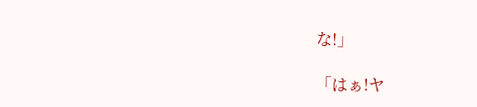な!」

「はぁ!ヤ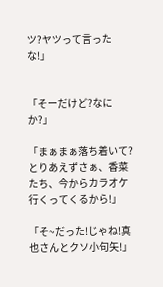ツ?ヤツって言ったな!」


「そーだけど?なにか?」

「まぁまぁ落ち着いて?とりあえずさぁ、香菜たち、今からカラオケ行くってくるから!」

「そ~だった!じゃね!真也さんとクソ小句矢!」